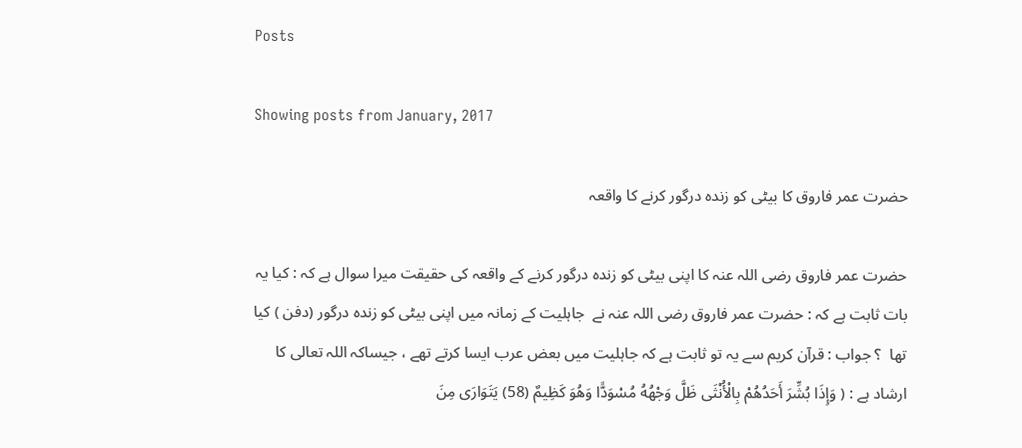Posts

Showing posts from January, 2017

حضرت عمر فاروق کا بیٹی کو زندہ درگور کرنے کا واقعہ

حضرت عمر فاروق رضی اللہ عنہ کا اپنی بیٹی کو زندہ درگور کرنے کے واقعہ کی حقیقت میرا سوال ہے کہ : کیا یہ بات ثابت ہے کہ : حضرت عمر فاروق رضی اللہ عنہ نے  جاہلیت کے زمانہ میں اپنی بیٹی کو زندہ درگور (دفن ) کیا تھا  ؟ جواب : قرآن کریم سے یہ تو ثابت ہے کہ جاہلیت میں بعض عرب ایسا کرتے تھے ، جیساکہ اللہ تعالی کا ارشاد ہے : ( وَإِذَا بُشِّرَ أَحَدُهُمْ بِالْأُنْثَى ظَلَّ وَجْهُهُ مُسْوَدًّا وَهُوَ كَظِيمٌ (58) يَتَوَارَى مِنَ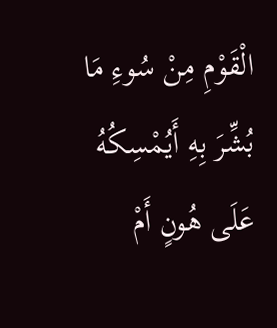الْقَوْمِ مِنْ سُوءِ مَا بُشِّرَ بِهِ أَيُمْسِكُهُ عَلَى هُونٍ أَمْ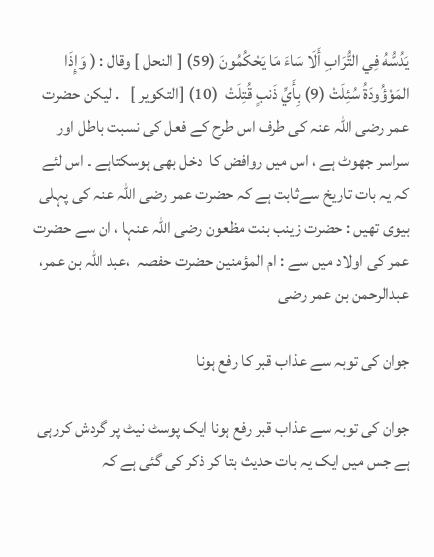يَدُسُّهُ فِي التُّرَابِ أَلَا سَاءَ مَا يَحْكُمُونَ (59) [ النحل ] وقال : ( وَإِذَا المَوْؤُودَةُ سُئِلَتْ (9) بِأَيِّ ذَنبٍ قُتِلَتْ  (10) [التكوير ]   . لیکن حضرت عمر رضی اللہ عنہ کی طرف اس طرح کے فعل کی نسبت باطل اور سراسر جھوٹ ہے ، اس میں روافض کا  دخل بھی ہوسکتاہے ۔ اس لئے کہ یہ بات تاریخ سےثابت ہے کہ حضرت عمر رضی اللہ عنہ کی پہلی بیوی تھیں : حضرت زینب بنت مظعون رضی اللہ عنہا ، ان سے حضرت عمر کی اولاد میں سے : ام المؤمنین حضرت حفصہ  ،عبد اللہ بن عمر، عبدالرحمن بن عمر رضی

جوان کی توبہ سے عذاب قبر کا رفع ہونا

جوان کی توبہ سے عذاب قبر رفع ہونا ایک پوسٹ نیٹ پر گردش کررہی ہے جس میں ایک یہ بات حدیث بتا کر ذکر کی گئی ہے کہ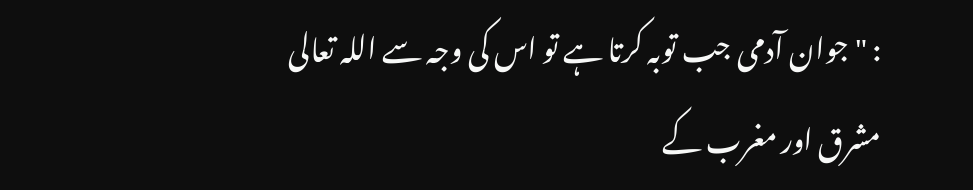: " جوان آدمی جب توبہ کرتا ہے تو اس کی وجہ سے اللہ تعالی مشرق اور مغرب کے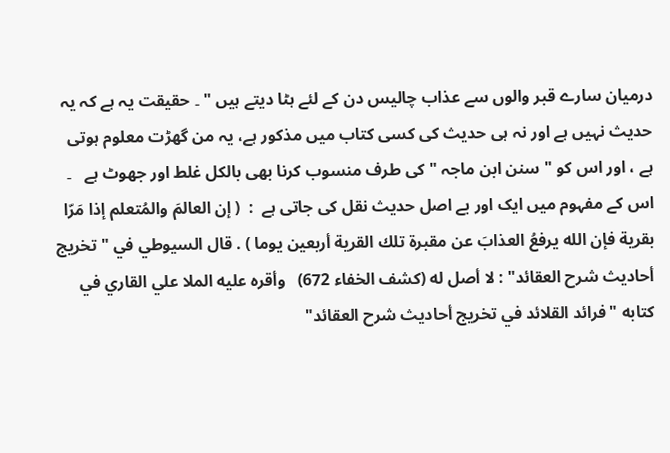درمیان سارے قبر والوں سے عذاب چالیس دن کے لئے ہٹا دیتے ہیں " ۔ حقیقت یہ ہے کہ یہ حدیث نہیں ہے اور نہ ہی حدیث کی کسی کتاب میں مذکور ہے، یہ من گھڑت معلوم ہوتی ہے ، اور اس کو " سنن ابن ماجہ " کی طرف منسوب کرنا بھی بالکل غلط اور جھوٹ ہے   ۔ اس کے مفہوم میں ایک اور بے اصل حدیث نقل کی جاتی ہے  :  ( إن العالمَ والمُتعلم إذا مَرّا بقرية فإن الله يرفعُ العذابَ عن مقبرة تلك القرية أربعين يوما ) . قال السیوطي في "تخریج أحادیث شرح العقائد" : لا أصل له (كشف الخفاء 672)   وأقره عليه الملا علي القاري في کتابه "فرائد القلائد في تخریج أحادیث شرح العقائد"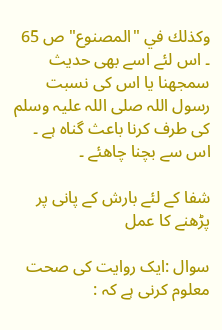وكذلك في "المصنوع" ص 65 ۔ اس لئے اسے بھی حدیث سمجھنا یا اس کی نسبت رسول اللہ صلی اللہ علیہ وسلم کی طرف کرنا باعث گناہ ہے ۔  اس سے بچنا چاھئے ۔

شفا کے لئے بارش کے پانی پر پڑھنے کا عمل

سوال :ایک روایت کی صحت معلوم کرنی ہے کہ :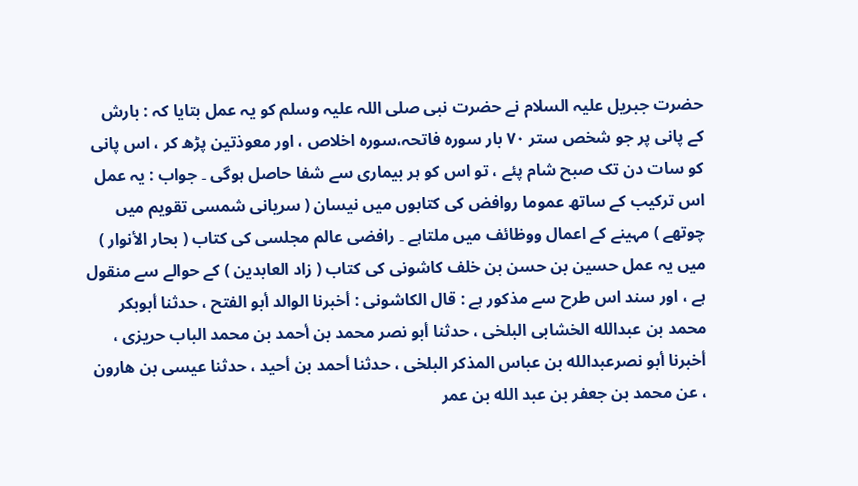حضرت جبریل علیہ السلام نے حضرت نبی صلی اللہ علیہ وسلم کو یہ عمل بتایا کہ : بارش کے پانی پر جو شخص ستر ۷۰ بار سورہ فاتحہ،سورہ اخلاص ، اور معوذتین پڑھ کر ، اس پانی کو سات دن تک صبح شام پئے ، تو اس کو ہر بیماری سے شفا حاصل ہوگی ۔ جواب : یہ عمل اس ترکیب کے ساتھ عموما روافض کی کتابوں میں نیسان ( سریانی شمسی تقویم میں چوتھے ) مہینے کے اعمال ووظائف میں ملتاہے ۔ رافضی عالم مجلسی کی کتاب ( بحار الأنوار ) میں یہ عمل حسین بن حسن بن خلف کاشونی کی کتاب ( زاد العابدین ) کے حوالے سے منقول ہے ، اور سند اس طرح سے مذکور ہے : قال الکاشونی : أخبرنا الوالد أبو الفتح ، حدثنا أبوبکر محمد بن عبدالله الخشابی البلخی ، حدثنا أبو نصر محمد بن أحمد بن محمد الباب حریزی ، أخبرنا أبو نصرعبدالله بن عباس المذکر البلخی ، حدثنا أحمد بن أحید ، حدثنا عیسی بن هارون ، عن محمد بن جعفر بن عبد الله بن عمر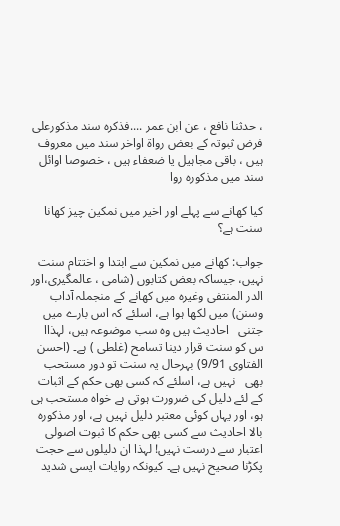، حدثنا نافع ، عن ابن عمر ....فذكره سند مذکورعلی فرض ثبوتہ کے بعض رواۃ اواخر سند میں معروف ہیں ، باقی مجاہیل یا ضعفاء ہیں ، خصوصا اوائل سند میں مذکورہ روا

کیا کھانے سے پہلے اور اخیر میں نمکین چیز کھانا سنت ہے؟

جواب: کھانے میں نمکین سے ابتدا و اختتام سنت نہیں، جیساکہ بعض کتابوں (شامی ، عالمگیری،اور الدر المنتفی وغیرہ میں کھانے کے منجملہ آداب وسنن) میں لکھا ہوا ہے، اسلئے کہ اس بارے میں جتنی   احادیث ہیں وہ سب موضوعہ ہیں، لہذاا س کو سنت قرار دینا تسامح (غلطی ) ہے۔ (احسن الفتاوی 9/91) بہرحال یہ سنت تو دور مستحب بھی   نہیں ہے، اسلئے کہ کسی بھی حکم کے اثبات کے لئے دلیل کی ضرورت ہوتی ہے خواہ مستحب ہی ہو، اور یہاں کوئی معتبر دلیل نہیں ہے، اور مذکورہ بالا احادیث سے کسی بھی حکم کا ثبوت اصولی اعتبار سے درست نہیں! لہذا ان دلیلوں سے حجت پکڑنا صحیح نہیں ہے۔ کیونکہ روایات ایسی شدید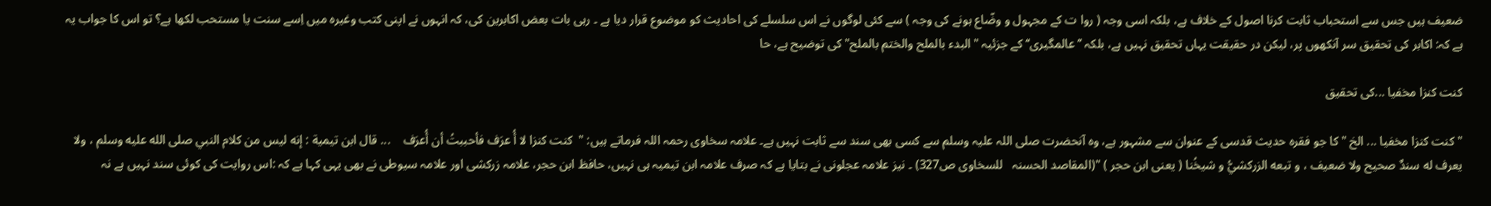ضعیف ہیں جس سے استحباب ثابت کرنا اصول کے خلاف ہے، بلکہ اسی وجہ ( روا ت کے مجہول و وضّاع ہونے کی وجہ ‍) سے کئی لوگوں نے اس سلسلے کی احادیث کو موضوع قرار دیا ہے ۔ رہی بات بعض اکابرین کی، کہ انہوں نے اپنی کتب وغیرہ میں اِسے سنت یا مستحب لکھا ہے؟ تو اس کا جواب یہ ہے کہ: اکابر کی تحقیق سر آنکھوں پر، لیکن در حقیقت یہاں تحقیق نہیں ہے، بلکہ ’’عالمگیری‘‘ کے جزئیہ "البدء بالملح والختم بالملح" کی توضیح ہے، حا

کنت کنزا مخفیا ...کی تحقیق

" کنت کنزا مخفیا ... الخ " کا جو فقرہ حدیث قدسی کے عنوان سے مشہور ہے، وہ آنحضرت صلی اللہ علیہ وسلم سے کسی بھی سند سے ثابت نہیں ہے۔ علامہ سخاوی رحمہ اللہ فرماتے ہیں: "  کنت کنزا لا أُ عرَف فأحببتُ أن أُعرَف    ... قال ابن تیمية : إنه لیس من کلام النبي صلی الله عليه وسلم ، ولا یعرف له سندٌ صحیح ولا ضعیف ، و تبعه الزرکشيُّ و شیخُنا ( یعنی ابن حجر ) "(المقاصد الحسنہ   للسخاوی ص327) ۔ نیز علامہ عجلونی نے بتایا ہے کہ صرف علامہ ابن تیمیہ ہی نہیں، حافظ ابن حجر، علامہ زرکشی اور علامہ سیوطی نے بھی یہی کہا ہے کہ :اس روایت کی کوئی سند نہیں ہے نہ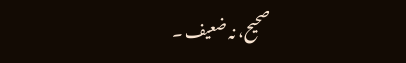صحیح، نہ ضعیف ۔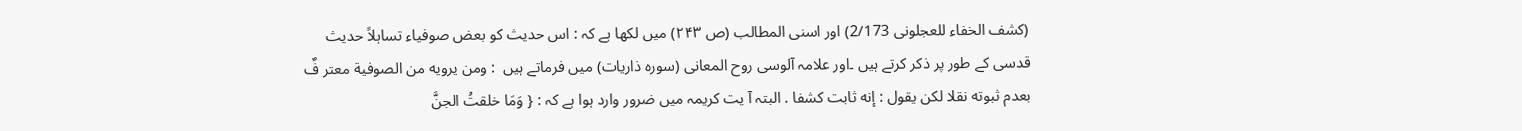(کشف الخفاء للعجلونی 2/173) اور اسنی المطالب (ص ۲۴۳) میں لکھا ہے کہ : اس حدیث کو بعض صوفیاء تساہلاً حدیث قدسی کے طور پر ذکر کرتے ہیں ۔اور علامہ آلوسی روح المعانی (سورہ ذاریات) میں فرماتے ہیں  : ومن يرويه من الصوفية معتر فٌ بعدم ثبوته نقلا لكن يقول : إنه ثابت كشفا . البتہ آ یت کریمہ میں ضرور وارد ہوا ہے کہ : { وَمَا خلقتُ الجنَّ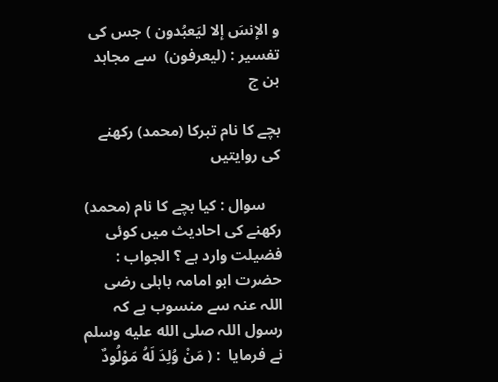و الإنسَ إلا لیَعبُدون ) جس کی تفسیر : (لیعرفون)  سے مجاہد بن ج

بچے کا نام تبرکا (محمد) رکھنے کی روایتیں

    سوال : کیا بچے کا نام (محمد) رکھنے کی احادیث میں کوئی فضیلت وارد ہے ؟ الجواب : حضرت ابو امامہ باہلی رضی اللہ عنہ سے منسوب ہے کہ رسول اللہ صلى الله عليه وسلم نے فرمایا  : ( مَنْ وُلِدَ لَهُ مَوْلُودٌ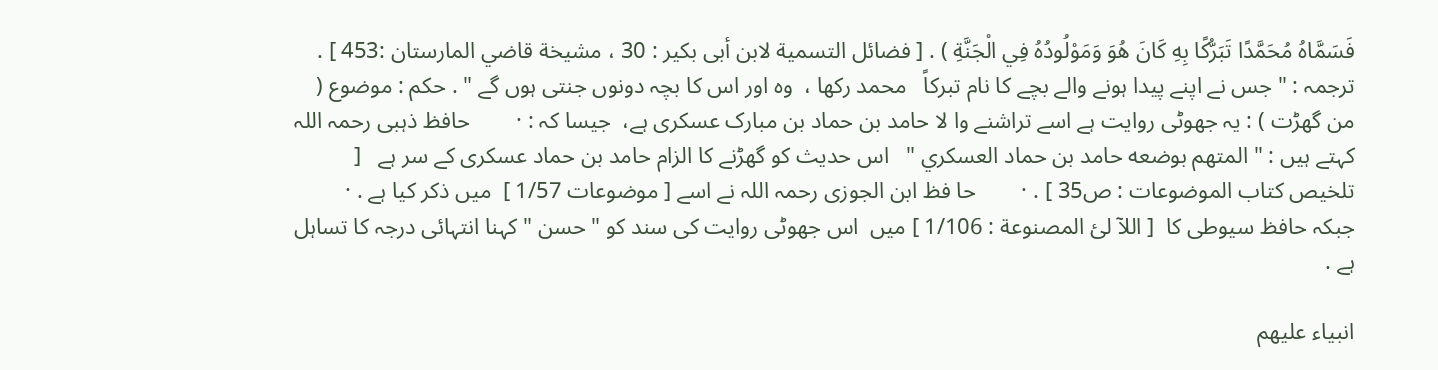فَسَمَّاهُ مُحَمَّدًا تَبَرُّكًا بِهِ كَانَ هُوَ وَمَوْلُودُهُ فِي الْجَنَّةِ ) . [ فضائل التسمیة لابن أبی بکیر : 30 ، مشیخة قاضي المارستان :453 ] . ترجمہ : " جس نے اپنے پیدا ہونے والے بچے کا نام تبرکاً   محمد رکھا ،  وہ اور اس کا بچہ دونوں جنتی ہوں گے " . حکم : موضوع ( من گھڑت ) : یہ جھوٹی روایت ہے اسے تراشنے وا لا حامد بن حماد بن مبارک عسکری ہے،  جیسا کہ : ·        حافظ ذہبی رحمہ اللہ کہتے ہیں : " المتهم بوضعه حامد بن حماد العسکري "   اس حدیث کو گھڑنے کا الزام حامد بن حماد عسکری کے سر ہے   [ تلخیص کتاب الموضوعات : ص35 ] . ·        حا فظ ابن الجوزی رحمہ اللہ نے اسے [ موضوعات 1/57 ]  میں ذکر کیا ہے . ·        جبکہ حافظ سیوطی کا  [ اللآ لیٔ المصنوعة : 1/106 ] میں  اس جھوٹی روایت کی سند کو " حسن " کہنا انتہائی درجہ کا تساہل ہے .

انبیاء علیھم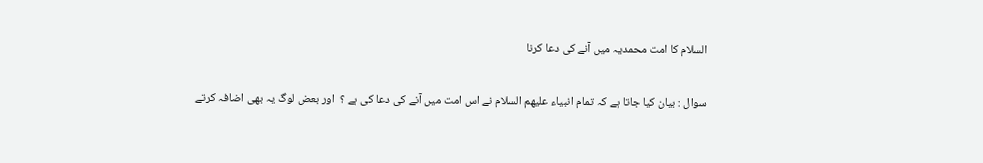السلام کا امت محمدیہ میں آنے کی دعا کرنا

سوال : بیان کیا جاتا ہے کہ تمام انبیاء علیھم السلام نے اس امت میں آنے کی دعا کی ہے ؟  اور بعض لوگ یہ بھی اضافہ کرتے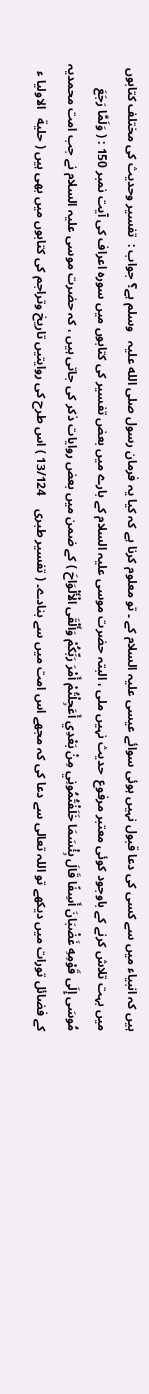ہیں کہ انبیاء میں سے کسی کی دعا قبول نہیں ہوئی سوائے عیسی علیہ السلام کے ۔ تو معلوم کرنا ہے کہ کیا یہ فرمان رسول صلی الله علیہ   وسلم ہے؟ جواب :  تفسیر وحدیث کی مختلف کتابوں میں بہت تلاش کرنے کے باوجود کوئی معتبر مرفوع  حدیث نہیں ملی ، البتہ حضرت موسی علیہ السلام کے بارے میں بعض تفسیر کی کتابوں میں سورہ اعراف کی آیت نمبر 150 : ( وَلَمَّا رَجَعَ مُوسَى إِلَى قَوْمِهِ غَضْبَانَ أَسِفًا قَالَ بِئْسَمَا خَلَفْتُمُونِي مِنْ بَعْدِي أَعَجِلْتُمْ أَمْرَ رَبِّكُمْ وَأَلْقَى الْأَلْوَاحَ ) کے ضمن میں بعض روایات ذکر کی جاتی ہیں ، کہ حضرت موسی علیہ السلام نے جب امت محمدیہ کے فضائل تورات میں دیکھے تو اللہ تعالی سے دعا کی کہ مجھے اس امت میں سے بنادے۔ ( تفسیر طبری    13/124 ) اس طرح کی روایتیں تاریخ وتراجم کی کتابوں میں بھی ہیں ( حلية   الاولیا ء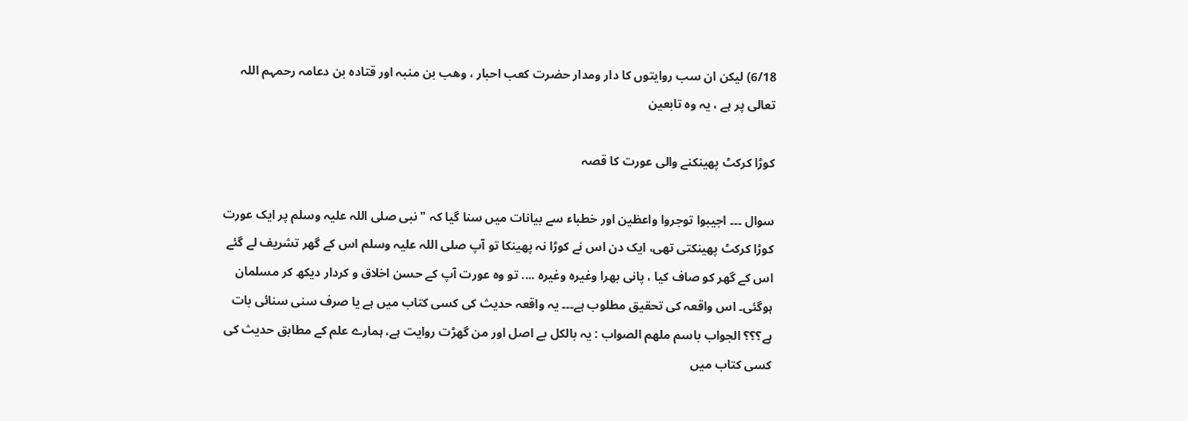6/18) لیکن ان سب روایتوں کا دار ومدار حضرت کعب احبار ، وھب بن منبہ اور قتادہ بن دعامہ رحمہم اللہ تعالی پر ہے ، یہ وہ تابعین

کوڑا کرکٹ پھینکنے والی عورت کا قصہ

سوال ۔۔۔ اجیبوا توجروا واعظین اور خطباء سے بیانات میں سنا گیا کہ " نبی صلی اللہ علیہ وسلم پر ایک عورت کوڑا کرکٹ پھینکتی تھی، ایک دن اس نے کوڑا نہ پھینکا تو آپ صلی اللہ علیہ وسلم اس کے گھر تشریف لے گئے اس کے گھر کو صاف کیا ، پانی بھرا وغیرہ وغیرہ .... تو وہ عورت آپ کے حسن اخلاق و کردار دیکھ کر مسلمان ہوگئی۔ اس واقعہ کی تحقیق مطلوب ہے۔۔۔ یہ واقعہ حدیث کی کسی کتاب میں ہے یا صرف سنی سنائی بات ہے؟؟؟ الجواب باسم ملهم الصواب : یہ بالکل بے اصل اور من گھڑت روایت ہے، ہمارے علم کے مطابق حدیث کی کسی کتاب میں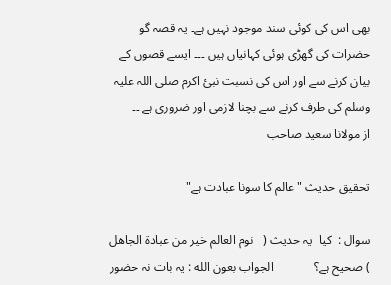بھی اس کی کوئی سند موجود نہیں ہے۔ یہ قصہ گو حضرات کی گھڑی ہوئی کہانیاں ہیں ۔۔۔ ایسے قصوں کے بیان کرنے سے اور اس کی نسبت نبئ اکرم صلی اللہ علیہ وسلم کی طرف کرنے سے بچنا لازمی اور ضروری ہے ۔۔                            از مولانا سعید صاحب

تحقیق حدیث "عالم کا سونا عبادت ہے"

سوال :  کیا  یہ حدیث (   نوم العالم خير من عبادة الجاهل   ) صحیح ہے؟             الجواب بعون الله : یہ بات نہ حضور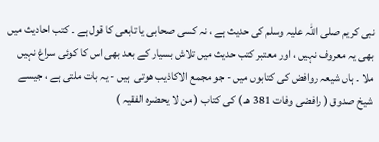نبی کریم صلی اللہ علیہ وسلم کی حدیث ہے ، نہ کسی صحابی یا تابعی کا قول ہے ۔ کتب احادیث میں بھی یہ معروف نہیں ، اور معتبر کتب حدیث میں تلاش بسیار کے بعد بھی اس کا کوئی سراغ نہیں ملا ۔ ہاں شیعہ روافض کی کتابوں میں - جو مجمع الاکاذیب ھوتی  ہیں - یہ بات ملتی ہے ، جیسے شیخ صدوق ( رافضی وفات 381 هـ ) کی کتاب ( من لا یحضرہ الفقیہ )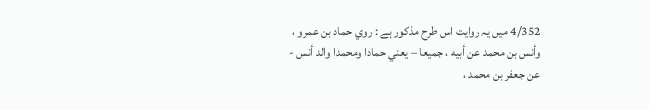4/352 میں یہ روایت اس طرح مذکور ہے : روي حماد بن عمرو ، وأنس بن محمد عن أبيه ، جميعا – يعني حمادا ومحمدا والد أنس - عن جعفر بن محمد ،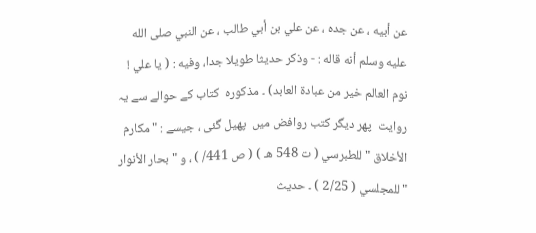عن أبيه ، عن جده ، عن علي بن أبي طالب ، عن النبي صلى الله عليه وسلم أنه قاله : - وذكر حديثا طويلا جدا، وفيه : ( يا علي ! نوم العالم خير من عبادة العابد) ۔ مذکورہ  کتاب کے حوالے سے یہ روایت  پھر دیگر کتب روافض میں  پھیل گئی ، جیسے : " مكارم الأخلاق " للطبرسي ( ت 548 هـ ) ( ص 441/ ) ، و " بحار الأنوار " للمجلسي ( 2/25 ) ۔ حدیث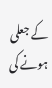کے جعلی ہونے کی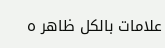علامات بالکل ظاھر ہ